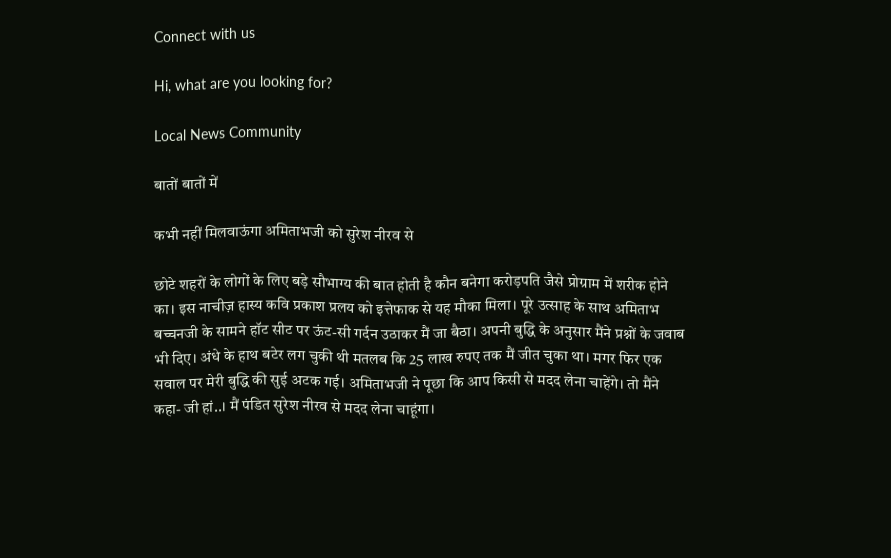Connect with us

Hi, what are you looking for?

Local News Community

बातों बातों में

कभी नहीं मिलवाऊंगा अमिताभजी को सुरेश नीरव से

छोटे शहरों के लोगों के लिए बड़े सौभाग्य की बात होती है कौन बनेगा करोड़पति जैसे प्रोग्राम में शरीक होने का। इस नाचीज़ हास्य कवि प्रकाश प्रलय को इत्तेफाक से यह मौका मिला। पूरे उत्साह के साथ अमिताभ बच्चनजी के सामने हॉट सीट पर ऊंट-सी गर्दन उठाकर मैं जा बैठा। अपनी बुद्धि के अनुसार मैंने प्रश्नों के जवाब भी दिए। अंधे के हाथ बटेर लग चुकी थी मतलब कि 25 लाख रुपए तक मैं जीत चुका था। मगर फिर एक सवाल पर मेरी बुद्धि की सुई अटक गई। अमिताभजी ने पूछा कि आप किसी से मदद लेना चाहेंगे। तो मैंने कहा- जी हां..। मैं पंडित सुरेश नीरव से मदद लेना चाहूंगा।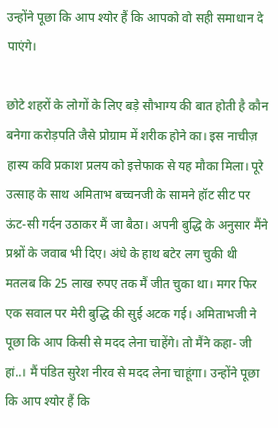उन्होंने पूछा कि आप श्योर हैं कि आपको वो सही समाधान दे पाएंगे।

छोटे शहरों के लोगों के लिए बड़े सौभाग्य की बात होती है कौन बनेगा करोड़पति जैसे प्रोग्राम में शरीक होने का। इस नाचीज़ हास्य कवि प्रकाश प्रलय को इत्तेफाक से यह मौका मिला। पूरे उत्साह के साथ अमिताभ बच्चनजी के सामने हॉट सीट पर ऊंट-सी गर्दन उठाकर मैं जा बैठा। अपनी बुद्धि के अनुसार मैंने प्रश्नों के जवाब भी दिए। अंधे के हाथ बटेर लग चुकी थी मतलब कि 25 लाख रुपए तक मैं जीत चुका था। मगर फिर एक सवाल पर मेरी बुद्धि की सुई अटक गई। अमिताभजी ने पूछा कि आप किसी से मदद लेना चाहेंगे। तो मैंने कहा- जी हां..। मैं पंडित सुरेश नीरव से मदद लेना चाहूंगा। उन्होंने पूछा कि आप श्योर हैं कि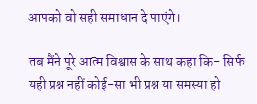आपको वो सही समाधान दे पाएंगे।

तब मैंने पूरे आत्म विश्वास के साथ कहा कि- सिर्फ यही प्रश्न नहीं कोई-सा भी प्रश्न या समस्या हो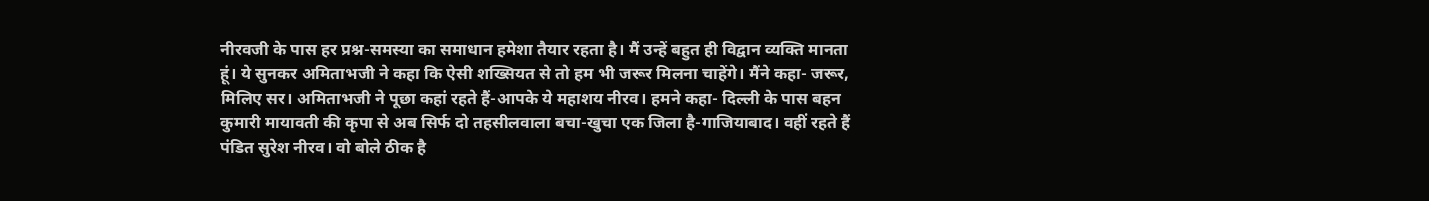नीरवजी के पास हर प्रश्न-समस्या का समाधान हमेशा तैयार रहता है। मैं उन्हें बहुत ही विद्वान व्यक्ति मानता हूं। ये सुनकर अमिताभजी ने कहा कि ऐसी शख्सियत से तो हम भी जरूर मिलना चाहेंगे। मैंने कहा- जरूर, मिलिए सर। अमिताभजी ने पूछा कहां रहते हैं-आपके ये महाशय नीरव। हमने कहा- दिल्ली के पास बहन कुमारी मायावती की कृपा से अब सिर्फ दो तहसीलवाला बचा-खुचा एक जिला है-गाजियाबाद। वहीं रहते हैं पंडित सुरेश नीरव। वो बोले ठीक है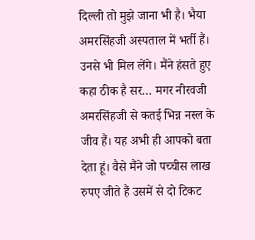दिल्ली तो मुझे जाना भी है। भैया अमरसिंहजी अस्पताल में भर्ती हैं। उनसे भी मिल लेंगे। मैंने हंसते हुए कहा ठीक है सर… मगर नीरवजी अमरसिंहजी से कतई भिन्न नस्ल के जीव हैं। यह अभी ही आपको बता देता हूं। वैसे मैंने जो पच्चीस लाख रुपए जीते हैं उसमें से दो टिकट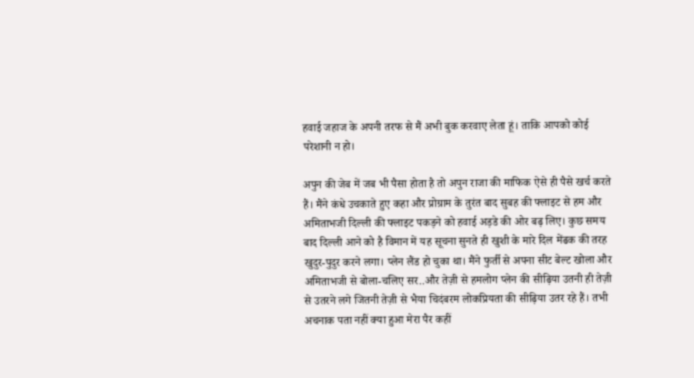हवाई जहाज के अपनी तरफ से मैं अभी बुक करवाए लेता हूं। ताकि आपको कोई परेशानी न हो।

अपुन की जेब में जब भी पैसा होता है तो अपुन राजा की माफिक ऐसे ही पैसे खर्च करते हैं। मैंने कंधे उचकाते हुए कहा और प्रोग्राम के तुरंत बाद सुबह की फ्लाइट से हम और अमिताभजी दिल्ली की फ्लाइट पकड़ने को हवाई अड़डे की ओर बढ़ लिए। कुछ समय बाद दिल्ली आने को है विमान में यह सूचना सुनते ही खुशी के मारे दिल मेंढक की तरह खुदुर-पुदुर करने लगा। प्लेन लैंड हो चुका था। मैंने फुर्ती से अपना सीट बेल्ट खोला और अमिताभजी से बोला-चलिए सर..और तेज़ी से हमलोग प्लेन की सीढ़िया उतनी ही तेज़ी से उतरने लगे जितनी तेज़ी से भैया चिदंबरम लोकप्रियता की सीढ़िया उतर रहे हैं। तभी अचनाक पता नहीं क्या हुआ मेरा पैर कहीं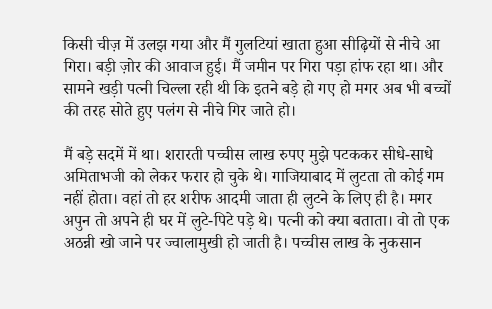किसी चीज़ में उलझ गया और मैं गुलटियां खाता हुआ सीढ़ियों से नीचे आ गिरा। बड़ी ज़ोर की आवाज हुई। मैं जमीन पर गिरा पड़ा हांफ रहा था। और सामने खड़ी पत्नी चिल्ला रही थी कि इतने बड़े हो गए हो मगर अब भी बच्चों की तरह सोते हुए पलंग से नीचे गिर जाते हो।

मैं बड़े सदमें में था। शरारती पच्चीस लाख रुपए मुझे पटककर सीधे-साधे अमिताभजी को लेकर फरार हो चुके थे। गाजियाबाद में लुटता तो कोई गम नहीं होता। वहां तो हर शरीफ आदमी जाता ही लुटने के लिए ही है। मगर अपुन तो अपने ही घर में लुटे-पिटे पड़े थे। पत्नी को क्या बताता। वो तो एक अठन्नी खो जाने पर ज्वालामुखी हो जाती है। पच्चीस लाख के नुकसान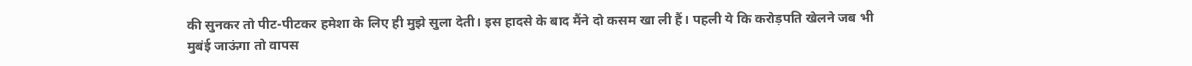की सुनकर तो पीट-पीटकर हमेशा के लिए ही मुझे सुला देती। इस हादसे के बाद मैंने दो कसम खा ली हैं। पहली ये कि करोड़पति खेलने जब भी मुबंई जाऊंगा तो वापस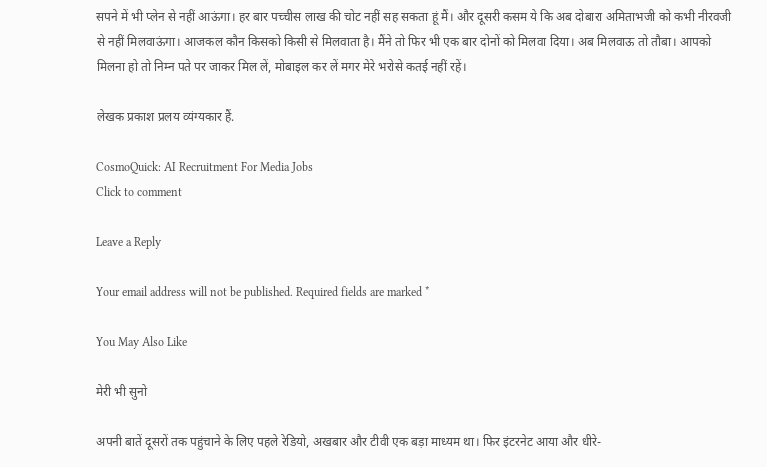सपने में भी प्लेन से नहीं आऊंगा। हर बार पच्चीस लाख की चोट नहीं सह सकता हूं मैं। और दूसरी कसम ये कि अब दोबारा अमिताभजी को कभी नीरवजी से नहीं मिलवाऊंगा। आजकल कौन किसको किसी से मिलवाता है। मैंने तो फिर भी एक बार दोनों को मिलवा दिया। अब मिलवाऊ तो तौबा। आपको मिलना हो तो निम्न पते पर जाकर मिल लें, मोबाइल कर लें मगर मेरे भरोसे कतई नहीं रहें।

लेखक प्रकाश प्रलय व्‍यंग्‍यकार हैं.

CosmoQuick: AI Recruitment For Media Jobs
Click to comment

Leave a Reply

Your email address will not be published. Required fields are marked *

You May Also Like

मेरी भी सुनो

अपनी बातें दूसरों तक पहुंचाने के लिए पहले रेडियो, अखबार और टीवी एक बड़ा माध्यम था। फिर इंटरनेट आया और धीरे-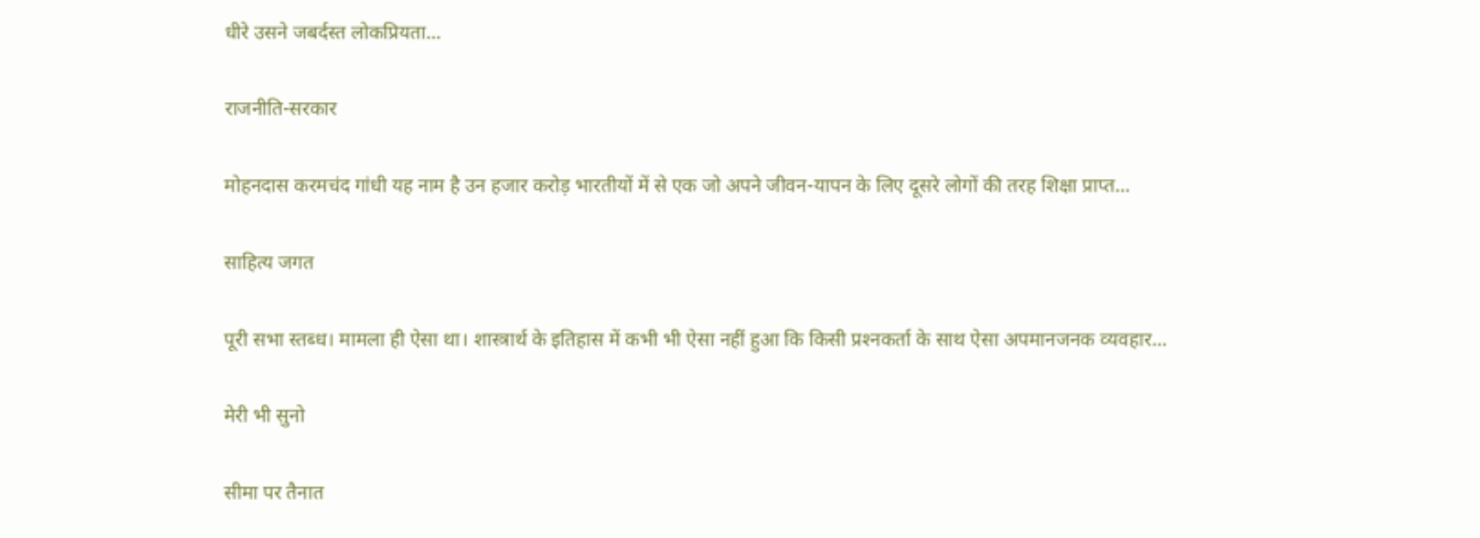धीरे उसने जबर्दस्त लोकप्रियता...

राजनीति-सरकार

मोहनदास करमचंद गांधी यह नाम है उन हजार करोड़ भारतीयों में से एक जो अपने जीवन-यापन के लिए दूसरे लोगों की तरह शिक्षा प्राप्त...

साहित्य जगत

पूरी सभा स्‍तब्‍ध। मामला ही ऐसा था। शास्‍त्रार्थ के इतिहास में कभी भी ऐसा नहीं हुआ कि किसी प्रश्‍नकर्ता के साथ ऐसा अपमानजनक व्‍यवहार...

मेरी भी सुनो

सीमा पर तैनात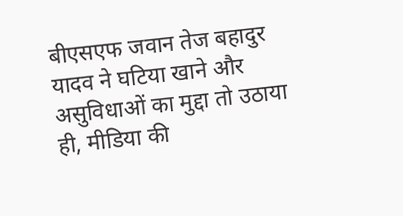बीएसएफ जवान तेज बहादुर यादव ने घटिया खाने और असुविधाओं का मुद्दा तो उठाया ही, मीडिया की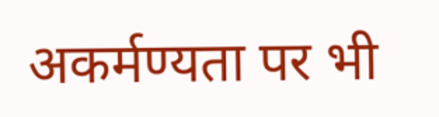अकर्मण्यता पर भी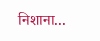निशाना...